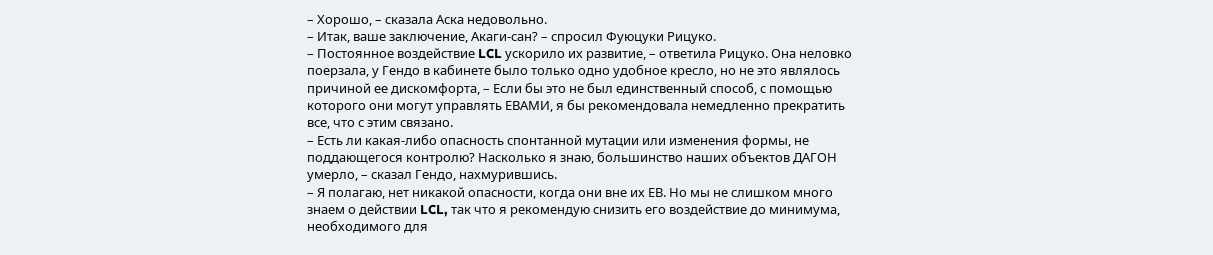– Хорошо, – сказала Аска недовольно.
– Итак, ваше заключение, Акаги-сан? – спросил Фуюцуки Рицуко.
– Постоянное воздействие LCL ускорило их развитие, – ответила Рицуко. Она неловко поерзала, у Гендо в кабинете было только одно удобное кресло, но не это являлось причиной ее дискомфорта, – Если бы это не был единственный способ, с помощью которого они могут управлять ЕВАМИ, я бы рекомендовала немедленно прекратить все, что с этим связано.
– Есть ли какая-либо опасность спонтанной мутации или изменения формы, не поддающегося контролю? Насколько я знаю, большинство наших объектов ДАГОН умерло, – сказал Гендо, нахмурившись.
– Я полагаю, нет никакой опасности, когда они вне их ЕВ. Но мы не слишком много знаем о действии LCL, так что я рекомендую снизить его воздействие до минимума, необходимого для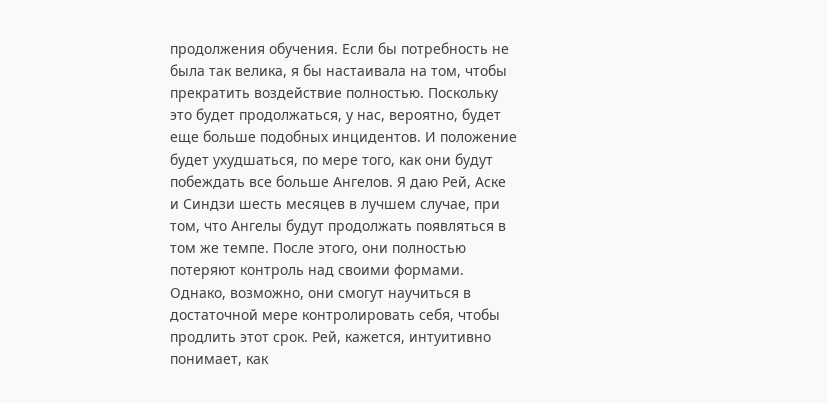продолжения обучения. Если бы потребность не была так велика, я бы настаивала на том, чтобы прекратить воздействие полностью. Поскольку это будет продолжаться, у нас, вероятно, будет еще больше подобных инцидентов. И положение будет ухудшаться, по мере того, как они будут побеждать все больше Ангелов. Я даю Рей, Аске и Синдзи шесть месяцев в лучшем случае, при том, что Ангелы будут продолжать появляться в том же темпе. После этого, они полностью потеряют контроль над своими формами. Однако, возможно, они смогут научиться в достаточной мере контролировать себя, чтобы продлить этот срок. Рей, кажется, интуитивно понимает, как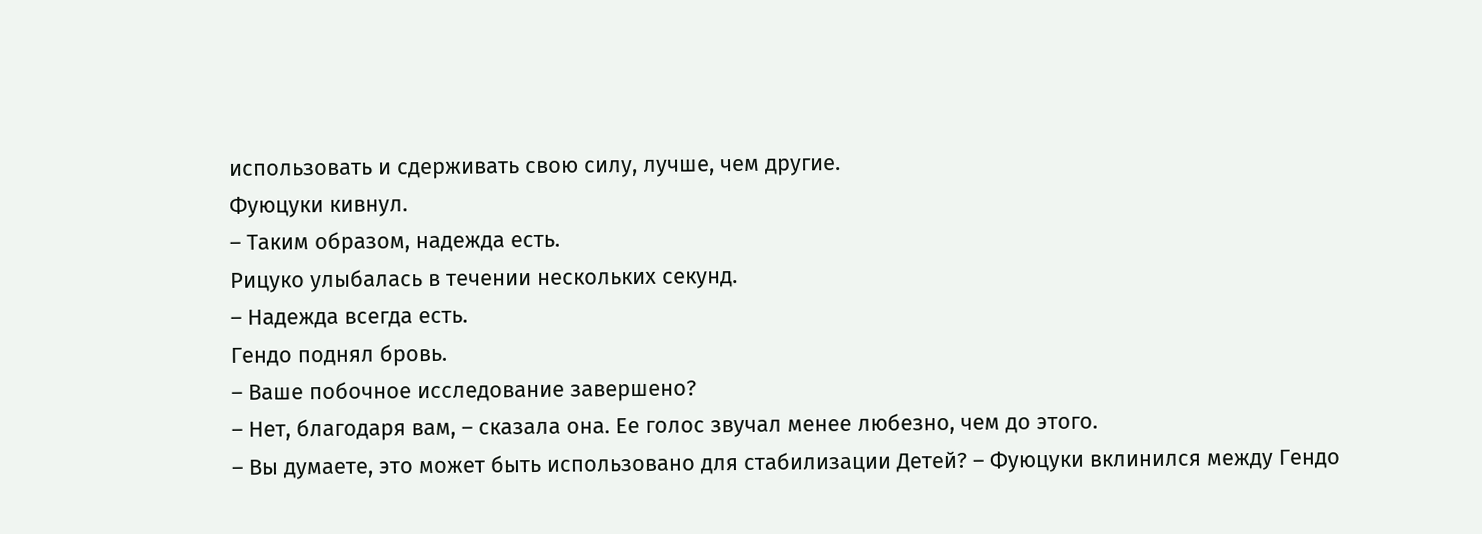использовать и сдерживать свою силу, лучше, чем другие.
Фуюцуки кивнул.
– Таким образом, надежда есть.
Рицуко улыбалась в течении нескольких секунд.
– Надежда всегда есть.
Гендо поднял бровь.
– Ваше побочное исследование завершено?
– Нет, благодаря вам, – сказала она. Ее голос звучал менее любезно, чем до этого.
– Вы думаете, это может быть использовано для стабилизации Детей? – Фуюцуки вклинился между Гендо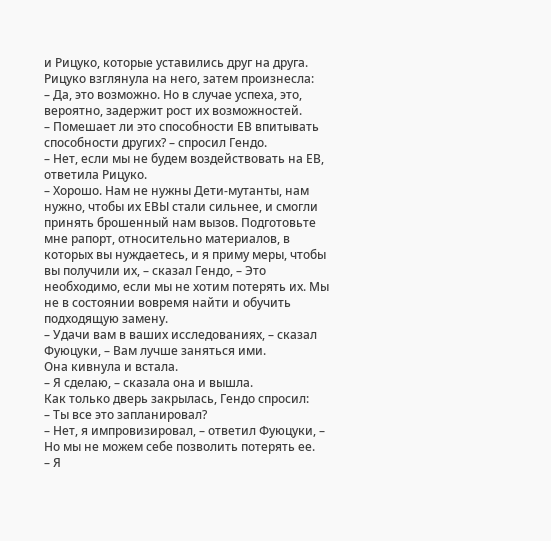и Рицуко, которые уставились друг на друга.
Рицуко взглянула на него, затем произнесла:
– Да, это возможно. Но в случае успеха, это, вероятно, задержит рост их возможностей.
– Помешает ли это способности ЕВ впитывать способности других? – спросил Гендо.
– Нет, если мы не будем воздействовать на ЕВ, ответила Рицуко.
– Хорошо. Нам не нужны Дети-мутанты, нам нужно, чтобы их ЕВЫ стали сильнее, и смогли принять брошенный нам вызов. Подготовьте мне рапорт, относительно материалов, в которых вы нуждаетесь, и я приму меры, чтобы вы получили их, – сказал Гендо, – Это необходимо, если мы не хотим потерять их. Мы не в состоянии вовремя найти и обучить подходящую замену.
– Удачи вам в ваших исследованиях, – сказал Фуюцуки, – Вам лучше заняться ими.
Она кивнула и встала.
– Я сделаю, – сказала она и вышла.
Как только дверь закрылась, Гендо спросил:
– Ты все это запланировал?
– Нет, я импровизировал, – ответил Фуюцуки, – Но мы не можем себе позволить потерять ее.
– Я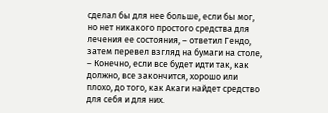сделал бы для нее больше, если бы мог, но нет никакого простого средства для лечения ее состояния, – ответил Гендо, затем перевел взгляд на бумаги на столе, – Конечно, если все будет идти так, как должно, все закончится, хорошо или плохо, до того, как Акаги найдет средство для себя и для них.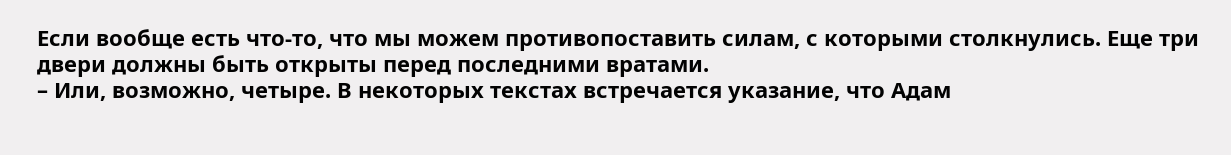Если вообще есть что-то, что мы можем противопоставить силам, с которыми столкнулись. Еще три двери должны быть открыты перед последними вратами.
– Или, возможно, четыре. В некоторых текстах встречается указание, что Адам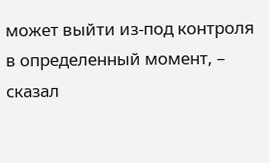может выйти из-под контроля в определенный момент, – сказал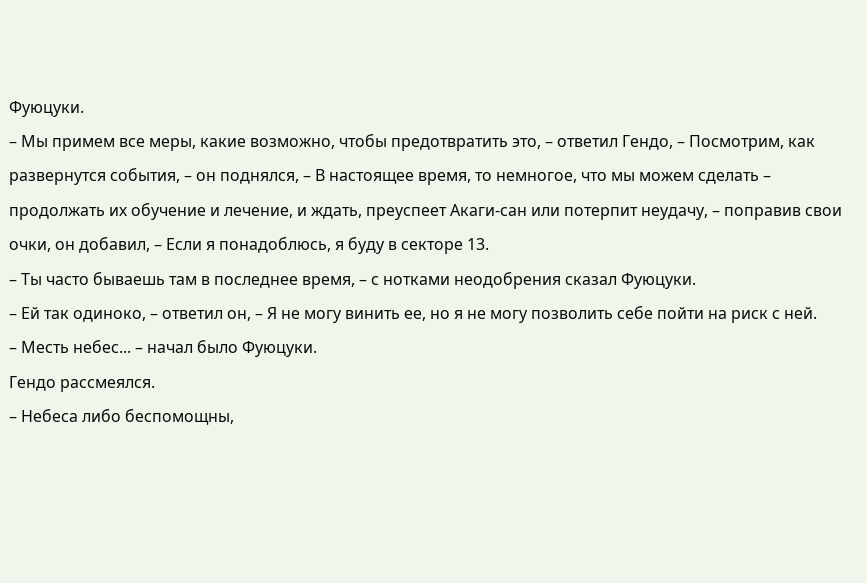Фуюцуки.
– Мы примем все меры, какие возможно, чтобы предотвратить это, – ответил Гендо, – Посмотрим, как развернутся события, – он поднялся, – В настоящее время, то немногое, что мы можем сделать – продолжать их обучение и лечение, и ждать, преуспеет Акаги-сан или потерпит неудачу, – поправив свои очки, он добавил, – Если я понадоблюсь, я буду в секторе 13.
– Ты часто бываешь там в последнее время, – с нотками неодобрения сказал Фуюцуки.
– Ей так одиноко, – ответил он, – Я не могу винить ее, но я не могу позволить себе пойти на риск с ней.
– Месть небес... – начал было Фуюцуки.
Гендо рассмеялся.
– Небеса либо беспомощны,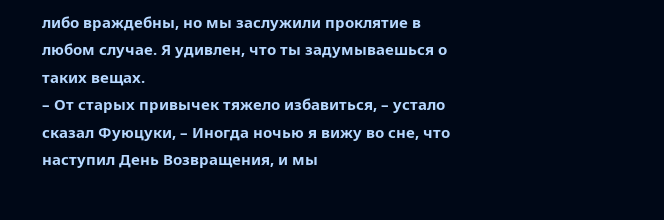либо враждебны, но мы заслужили проклятие в любом случае. Я удивлен, что ты задумываешься о таких вещах.
– От старых привычек тяжело избавиться, – устало сказал Фуюцуки, – Иногда ночью я вижу во сне, что наступил День Возвращения, и мы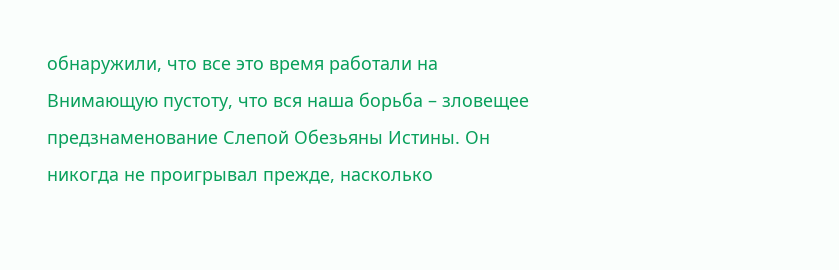обнаружили, что все это время работали на Внимающую пустоту, что вся наша борьба – зловещее предзнаменование Слепой Обезьяны Истины. Он никогда не проигрывал прежде, насколько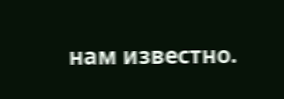нам известно.